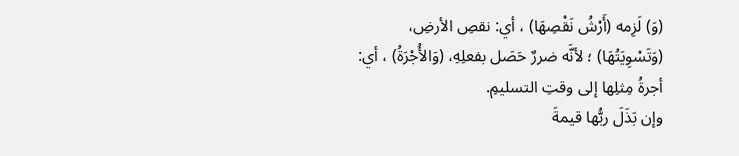(وَ) لَزِمه (أَرْشُ نَقْصِهَا) ، أي: نقصِ الأرضِ، (وَتَسْوِيَتُهَا) ؛ لأنَّه ضررٌ حَصَل بفعلِهِ، (وَالأُجْرَةُ) ، أي: أجرةُ مِثلِها إلى وقتِ التسليمِ.
وإن بَذَلَ ربُّها قيمةَ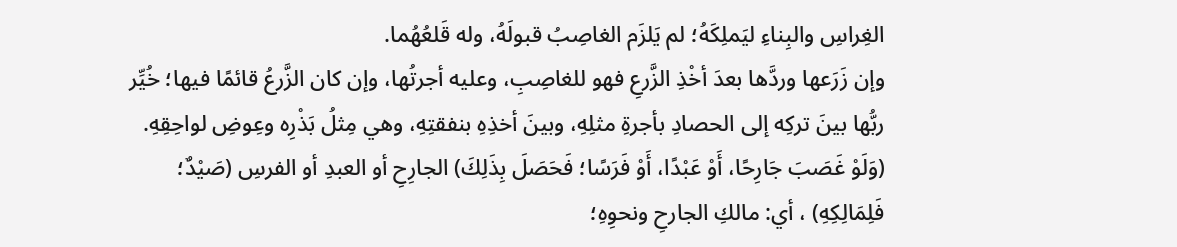الغِراسِ والبِناءِ ليَملِكَهُ؛ لم يَلزَم الغاصِبُ قبولَهُ، وله قَلعُهُما.
وإن زَرَعها وردَّها بعدَ أخْذِ الزَّرعِ فهو للغاصِبِ، وعليه أجرتُها، وإن كان الزَّرعُ قائمًا فيها؛ خُيِّر ربُّها بينَ تركِه إلى الحصادِ بأجرةِ مثلِهِ، وبينَ أخذِهِ بنفقتِهِ، وهي مِثلُ بَذْرِه وعِوضِ لواحِقِهِ.
(وَلَوْ غَصَبَ جَارِحًا، أَوْ عَبْدًا، أَوْ فَرَسًا؛ فَحَصَلَ بِذَلِكَ) الجارِحِ أو العبدِ أو الفرسِ (صَيْدٌ؛ فَلِمَالِكِهِ) ، أي: مالكِ الجارحِ ونحوِهِ؛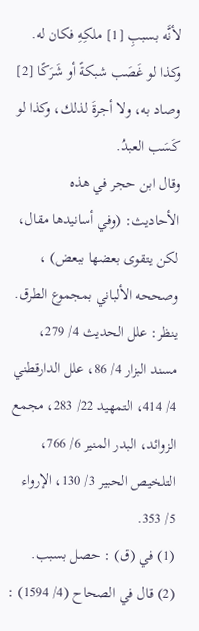لأنَّه بسببِ [1] ملكِهِ فكان له.
وكذا لو غَصَب شبكةً أو شَرَكًا [2] وصاد به، ولا أجرةَ لذلك، وكذا لو كَسَب العبدُ.
وقال ابن حجر في هذه الأحاديث: (وفي أسانيدها مقال، لكن يتقوى بعضها ببعض) ، وصححه الألباني بمجموع الطرق.
ينظر: علل الحديث 4/ 279، مسند البزار 4/ 86، علل الدارقطني 4/ 414، التمهيد 22/ 283، مجمع الزوائد، البدر المنير 6/ 766، التلخيص الحبير 3/ 130، الإرواء 5/ 353.
(1) في (ق) : حصل بسبب.
(2) قال في الصحاح (4/ 1594) :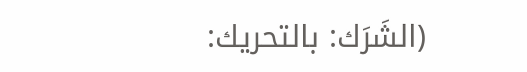(الشَرَك: بالتحريك: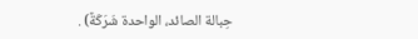حِبالة الصائد، الواحدة شَرَكَةٌ) .